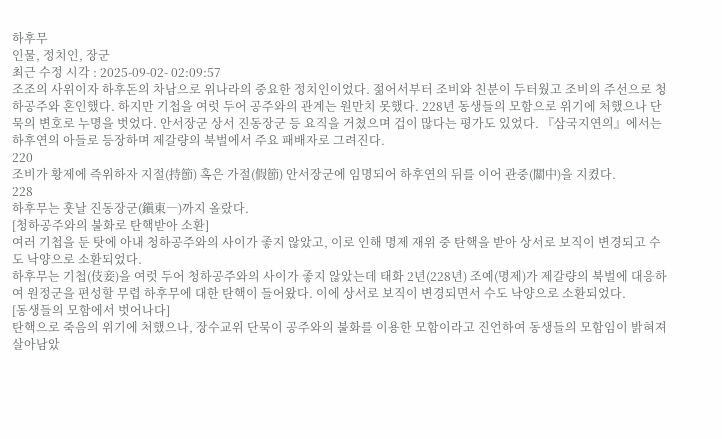하후무
인물, 정치인, 장군
최근 수정 시각 : 2025-09-02- 02:09:57
조조의 사위이자 하후돈의 차남으로 위나라의 중요한 정치인이었다. 젊어서부터 조비와 친분이 두터웠고 조비의 주선으로 청하공주와 혼인했다. 하지만 기첩을 여럿 두어 공주와의 관계는 원만치 못했다. 228년 동생들의 모함으로 위기에 처했으나 단묵의 변호로 누명을 벗었다. 안서장군 상서 진동장군 등 요직을 거쳤으며 겁이 많다는 평가도 있었다. 『삼국지연의』에서는 하후연의 아들로 등장하며 제갈량의 북벌에서 주요 패배자로 그려진다.
220
조비가 황제에 즉위하자 지절(持節) 혹은 가절(假節) 안서장군에 임명되어 하후연의 뒤를 이어 관중(關中)을 지켰다.
228
하후무는 훗날 진동장군(鎭東―)까지 올랐다.
[청하공주와의 불화로 탄핵받아 소환]
여러 기첩을 둔 탓에 아내 청하공주와의 사이가 좋지 않았고, 이로 인해 명제 재위 중 탄핵을 받아 상서로 보직이 변경되고 수도 낙양으로 소환되었다.
하후무는 기첩(伎妾)을 여럿 두어 청하공주와의 사이가 좋지 않았는데 태화 2년(228년) 조예(명제)가 제갈량의 북벌에 대응하여 원정군을 편성할 무렵 하후무에 대한 탄핵이 들어왔다. 이에 상서로 보직이 변경되면서 수도 낙양으로 소환되었다.
[동생들의 모함에서 벗어나다]
탄핵으로 죽음의 위기에 처했으나, 장수교위 단묵이 공주와의 불화를 이용한 모함이라고 진언하여 동생들의 모함임이 밝혀져 살아남았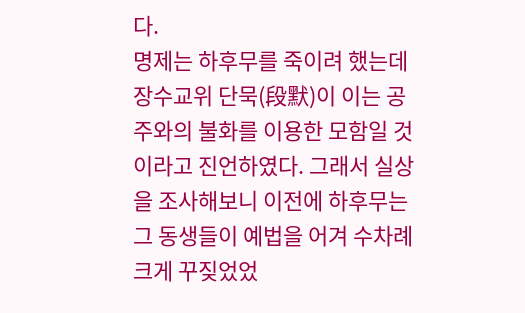다.
명제는 하후무를 죽이려 했는데 장수교위 단묵(段默)이 이는 공주와의 불화를 이용한 모함일 것이라고 진언하였다. 그래서 실상을 조사해보니 이전에 하후무는 그 동생들이 예법을 어겨 수차례 크게 꾸짖었었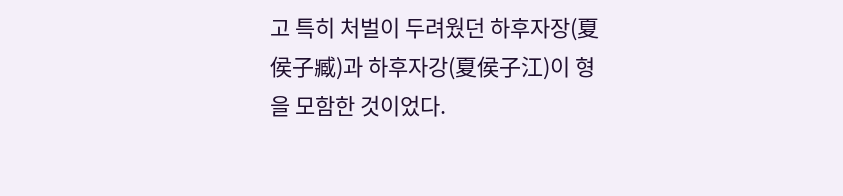고 특히 처벌이 두려웠던 하후자장(夏侯子臧)과 하후자강(夏侯子江)이 형을 모함한 것이었다.